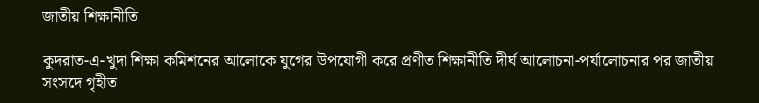জাতীয় শিক্ষানীতি

কুদরাত-এ-খুদা শিক্ষা কমিশনের আলোকে যুগের উপযোগী করে প্রণীত শিক্ষানীতি দীর্ঘ আলোচনা-পর্যালোচনার পর জাতীয় সংসদে গৃহীত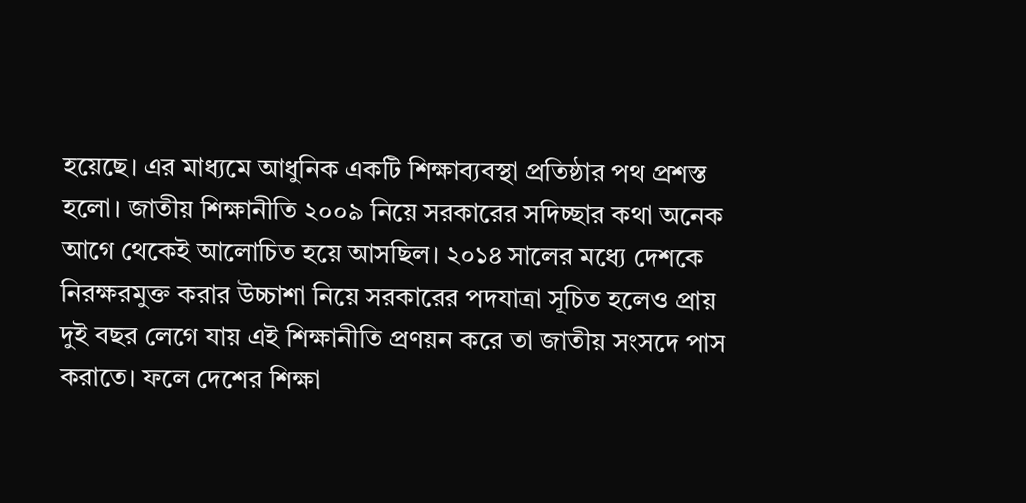হয়েছে। এর মাধ্যমে আধুনিক একটি শিক্ষাব্যবস্থা প্রতিষ্ঠার পথ প্রশস্ত হলো। জাতীয় শিক্ষানীতি ২০০৯ নিয়ে সরকারের সদিচ্ছার কথা অনেক আগে থেকেই আলোচিত হয়ে আসছিল। ২০১৪ সালের মধ্যে দেশকে নিরক্ষরমুক্ত করার উচ্চাশা নিয়ে সরকারের পদযাত্রা সূচিত হলেও প্রায় দুই বছর লেগে যায় এই শিক্ষানীতি প্রণয়ন করে তা জাতীয় সংসদে পাস করাতে। ফলে দেশের শিক্ষা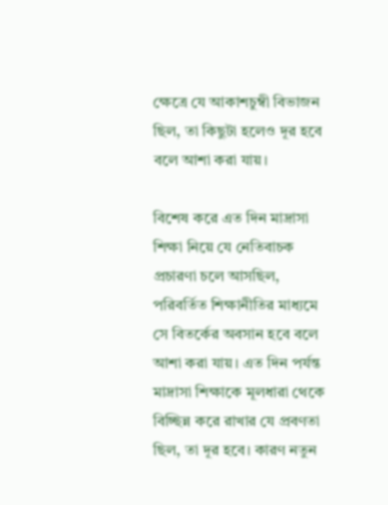ক্ষেত্রে যে আকাশচুম্বী বিভাজন ছিল, তা কিছুটা হলেও দূর হবে বলে আশা করা যায়।

বিশেষ করে এত দিন মাদ্রাসা শিক্ষা নিয়ে যে নেতিবাচক প্রচারণা চলে আসছিল, পরিবর্তিত শিক্ষানীতির মাধ্যমে সে বিতর্কের অবসান হবে বলে আশা করা যায়। এত দিন পর্যন্ত মাদ্রাসা শিক্ষাকে মূলধারা থেকে বিচ্ছিন্ন করে রাখার যে প্রবণতা ছিল, তা দূর হবে। কারণ নতুন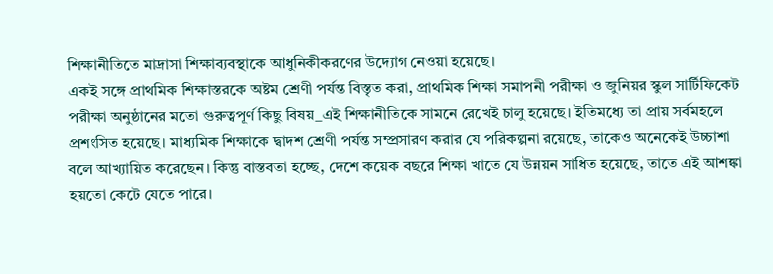শিক্ষানীতিতে মাদ্রাসা শিক্ষাব্যবস্থাকে আধুনিকীকরণের উদ্যোগ নেওয়া হয়েছে।
একই সঙ্গে প্রাথমিক শিক্ষাস্তরকে অষ্টম শ্রেণী পর্যন্ত বিস্তৃত করা, প্রাথমিক শিক্ষা সমাপনী পরীক্ষা ও জুনিয়র স্কুল সার্টিফিকেট পরীক্ষা অনুষ্ঠানের মতো গুরুত্বপূর্ণ কিছু বিষয়_এই শিক্ষানীতিকে সামনে রেখেই চালু হয়েছে। ইতিমধ্যে তা প্রায় সর্বমহলে প্রশংসিত হয়েছে। মাধ্যমিক শিক্ষাকে দ্বাদশ শ্রেণী পর্যন্ত সম্প্রসারণ করার যে পরিকল্পনা রয়েছে, তাকেও অনেকেই উচ্চাশা বলে আখ্যায়িত করেছেন। কিন্তু বাস্তবতা হচ্ছে, দেশে কয়েক বছরে শিক্ষা খাতে যে উন্নয়ন সাধিত হয়েছে, তাতে এই আশঙ্কা হয়তো কেটে যেতে পারে।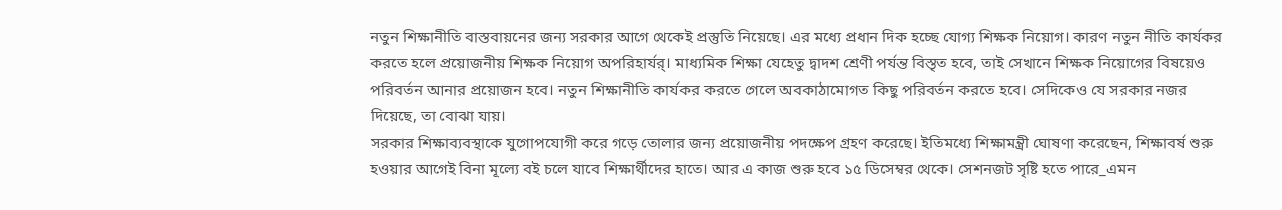নতুন শিক্ষানীতি বাস্তবায়নের জন্য সরকার আগে থেকেই প্রস্তুতি নিয়েছে। এর মধ্যে প্রধান দিক হচ্ছে যোগ্য শিক্ষক নিয়োগ। কারণ নতুন নীতি কার্যকর করতে হলে প্রয়োজনীয় শিক্ষক নিয়োগ অপরিহার্যর্। মাধ্যমিক শিক্ষা যেহেতু দ্বাদশ শ্রেণী পর্যন্ত বিস্তৃত হবে, তাই সেখানে শিক্ষক নিয়োগের বিষয়েও পরিবর্তন আনার প্রয়োজন হবে। নতুন শিক্ষানীতি কার্যকর করতে গেলে অবকাঠামোগত কিছু পরিবর্তন করতে হবে। সেদিকেও যে সরকার নজর দিয়েছে, তা বোঝা যায়।
সরকার শিক্ষাব্যবস্থাকে যুগোপযোগী করে গড়ে তোলার জন্য প্রয়োজনীয় পদক্ষেপ গ্রহণ করেছে। ইতিমধ্যে শিক্ষামন্ত্রী ঘোষণা করেছেন, শিক্ষাবর্ষ শুরু হওয়ার আগেই বিনা মূল্যে বই চলে যাবে শিক্ষার্থীদের হাতে। আর এ কাজ শুরু হবে ১৫ ডিসেম্বর থেকে। সেশনজট সৃষ্টি হতে পারে_এমন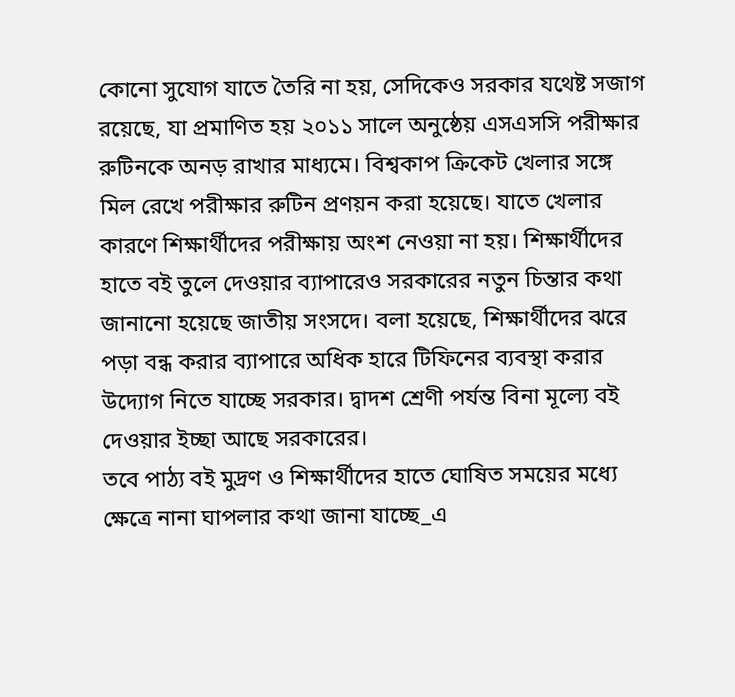কোনো সুযোগ যাতে তৈরি না হয়, সেদিকেও সরকার যথেষ্ট সজাগ রয়েছে, যা প্রমাণিত হয় ২০১১ সালে অনুষ্ঠেয় এসএসসি পরীক্ষার রুটিনকে অনড় রাখার মাধ্যমে। বিশ্বকাপ ক্রিকেট খেলার সঙ্গে মিল রেখে পরীক্ষার রুটিন প্রণয়ন করা হয়েছে। যাতে খেলার কারণে শিক্ষার্থীদের পরীক্ষায় অংশ নেওয়া না হয়। শিক্ষার্থীদের হাতে বই তুলে দেওয়ার ব্যাপারেও সরকারের নতুন চিন্তার কথা জানানো হয়েছে জাতীয় সংসদে। বলা হয়েছে, শিক্ষার্থীদের ঝরে পড়া বন্ধ করার ব্যাপারে অধিক হারে টিফিনের ব্যবস্থা করার উদ্যোগ নিতে যাচ্ছে সরকার। দ্বাদশ শ্রেণী পর্যন্ত বিনা মূল্যে বই দেওয়ার ইচ্ছা আছে সরকারের।
তবে পাঠ্য বই মুদ্রণ ও শিক্ষার্থীদের হাতে ঘোষিত সময়ের মধ্যে ক্ষেত্রে নানা ঘাপলার কথা জানা যাচ্ছে_এ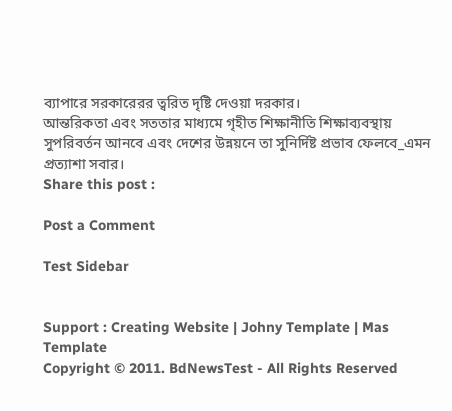ব্যাপারে সরকারেরর ত্বরিত দৃষ্টি দেওয়া দরকার।
আন্তরিকতা এবং সততার মাধ্যমে গৃহীত শিক্ষানীতি শিক্ষাব্যবস্থায় সুপরিবর্তন আনবে এবং দেশের উন্নয়নে তা সুনির্দিষ্ট প্রভাব ফেলবে_এমন প্রত্যাশা সবার।
Share this post :

Post a Comment

Test Sidebar


Support : Creating Website | Johny Template | Mas Template
Copyright © 2011. BdNewsTest - All Rights Reserved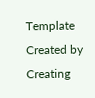Template Created by Creating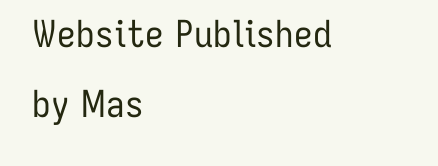Website Published by Mas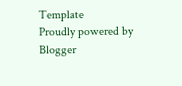Template
Proudly powered by Blogger